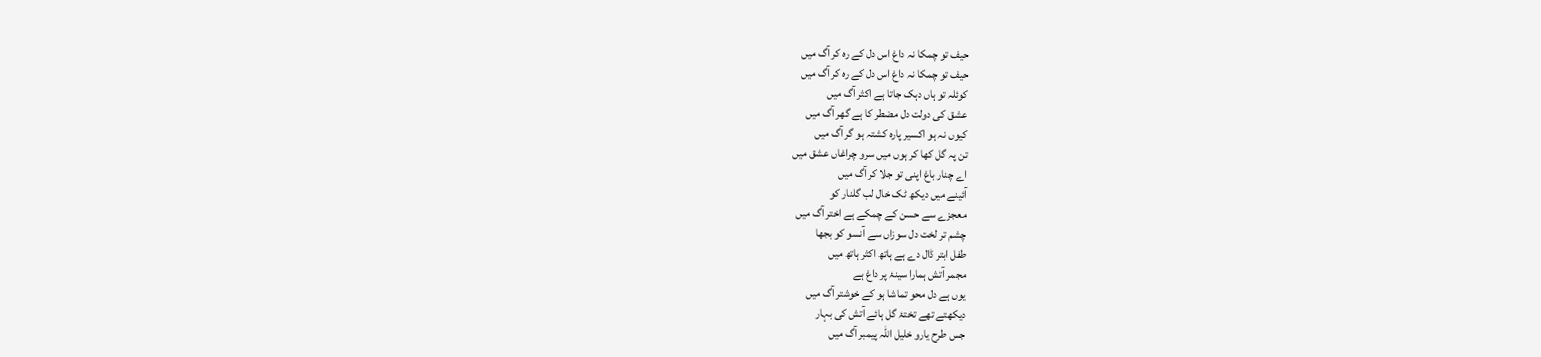حیف تو چمکا نہ داغ اس دل کے رہ کر آگ میں
حیف تو چمکا نہ داغ اس دل کے رہ کر آگ میں
کوئلہ تو ہاں دہک جاتا ہے اکثر آگ میں
عشق کی دولت دل مضطر کا ہے گھر آگ میں
کیوں نہ ہو اکسیر پارہ کشتہ ہو گر آگ میں
تن پہ گل کھا کر ہوں میں سرو چراغاں عشق میں
اے چنار باغ اپنی تو جلا کر آگ میں
آئینے میں دیکھ ٹک خال لب گلنار کو
معجزے سے حسن کے چمکے ہے اختر آگ میں
چشم تر لخت دل سوزاں سے آنسو کو بجھا
طفل ابتر ڈال دے ہے ہاتھ اکثر ہاتھ میں
مجمر آتش ہمارا سینۂ پر داغ ہے
یوں ہے دل محو تماشا ہو کے خوشتر آگ میں
دیکھتے تھے تختۂ گل ہائے آتش کی بہار
جس طرح یارو خلیل اللہ پیمبر آگ میں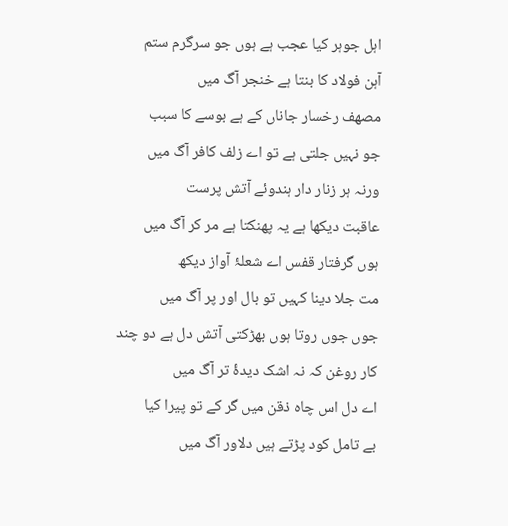اہل جوہر کیا عجب ہے ہوں جو سرگرم ستم
آہن فولاد کا بنتا ہے خنجر آگ میں
مصھف رخسار جاناں کے ہے بوسے کا سبب
جو نہیں جلتی ہے تو اے زلف کافر آگ میں
ورنہ ہر زنار دار ہندوئے آتش پرست
عاقبت دیکھا ہے یہ پھنکتا ہے مر کر آگ میں
ہوں گرفتار قفس اے شعلۂ آواز دیکھ
مت جلا دینا کہیں تو بال اور پر آگ میں
جوں جوں روتا ہوں بھڑکتی آتش دل ہے دو چند
کار روغن کہ نہ اشک دیدۂ تر آگ میں
اے دل اس چاہ ذقن میں گر کے تو پیرا کیا
بے تامل کود پڑتے ہیں دلاور آگ میں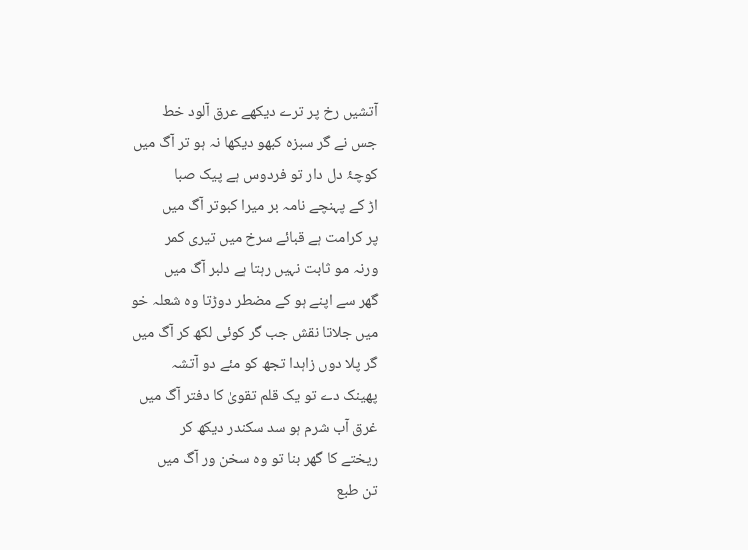آتشیں رخ پر ترے دیکھے عرق آلود خط
جس نے گر سبزہ کبھو دیکھا نہ ہو تر آگ میں
کوچۂ دل دار تو فردوس ہے پیک صبا
اڑ کے پہنچے نامہ بر میرا کبوتر آگ میں
پر کرامت ہے قبائے سرخ میں تیری کمر
ورنہ مو ثابت نہیں رہتا ہے دلبر آگ میں
گھر سے اپنے ہو کے مضطر دوڑتا وہ شعلہ خو
میں جلاتا نقش جب گر کوئی لکھ کر آگ میں
گر پلا دوں زاہدا تجھ کو مئے دو آتشہ
پھینک دے تو یک قلم تقویٰ کا دفتر آگ میں
غرق آب شرم ہو سد سکندر دیکھ کر
ریختے کا گھر بنا تو وہ سخن ور آگ میں
تن طبع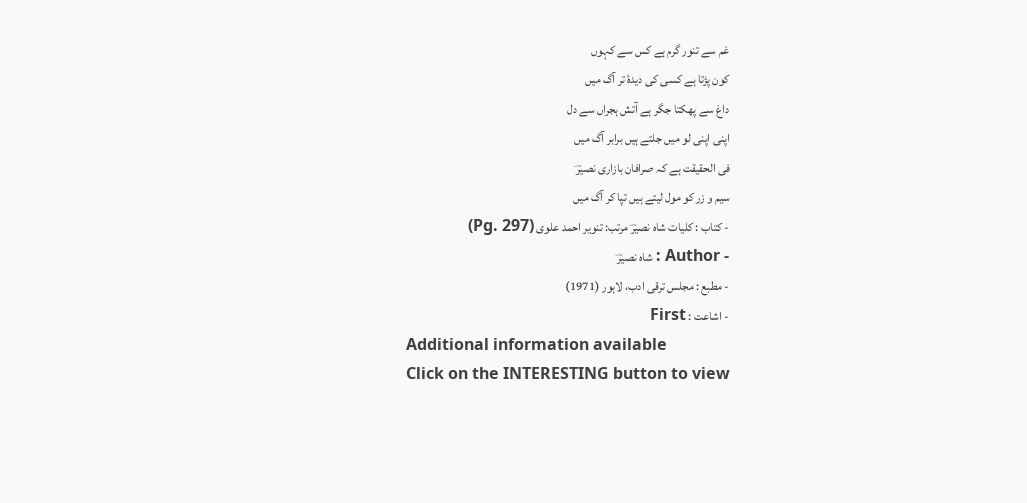غم سے تنور گرم ہے کس سے کہوں
کون پڑتا ہے کسی کی دیدۂ تر آگ میں
داغ سے پھکتا جگر ہے آتش ہجراں سے دل
اپنی اپنی لو میں جلتے ہیں برابر آگ میں
فی الحقیقت ہے کہ صرافان بازاری نصیرؔ
سیم و زر کو مول لیتے ہیں تپا کر آگ میں
- کتاب : کلیات شاہ نصیرؔ مرتب: تنویر احمد علوی (Pg. 297)
- Author : شاہ نصیرؔ
- مطبع : مجلس ترقی ادب، لاہور (1971)
- اشاعت : First
Additional information available
Click on the INTERESTING button to view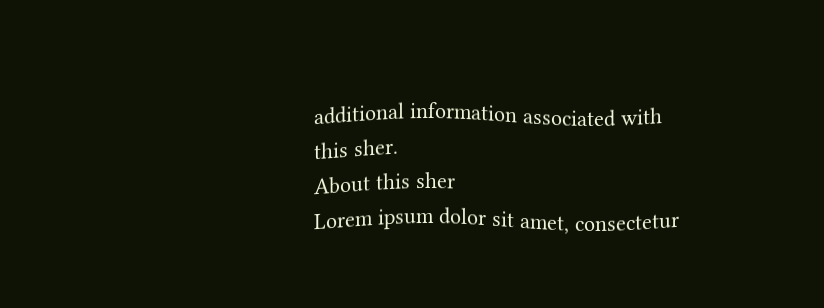additional information associated with this sher.
About this sher
Lorem ipsum dolor sit amet, consectetur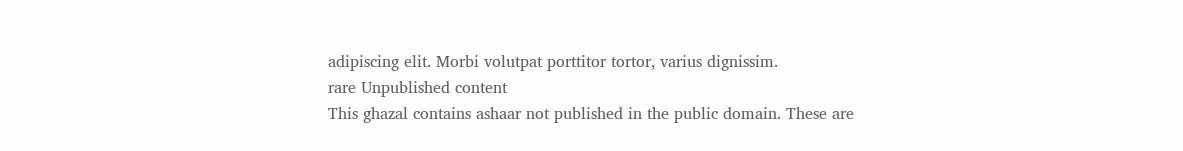adipiscing elit. Morbi volutpat porttitor tortor, varius dignissim.
rare Unpublished content
This ghazal contains ashaar not published in the public domain. These are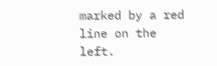marked by a red line on the left.